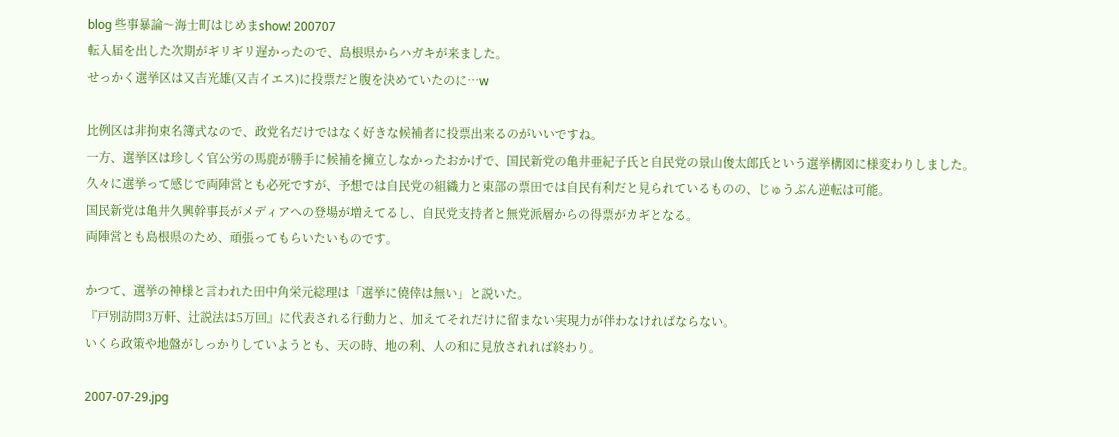blog 些事暴論〜海士町はじめまshow! 200707
転入届を出した次期がギリギリ遅かったので、島根県からハガキが来ました。
せっかく選挙区は又吉光雄(又吉イエス)に投票だと腹を決めていたのに…w

比例区は非拘束名簿式なので、政党名だけではなく好きな候補者に投票出来るのがいいですね。
一方、選挙区は珍しく官公労の馬鹿が勝手に候補を擁立しなかったおかげで、国民新党の亀井亜紀子氏と自民党の景山俊太郎氏という選挙構図に様変わりしました。
久々に選挙って感じで両陣営とも必死ですが、予想では自民党の組織力と東部の票田では自民有利だと見られているものの、じゅうぶん逆転は可能。
国民新党は亀井久興幹事長がメディアへの登場が増えてるし、自民党支持者と無党派層からの得票がカギとなる。
両陣営とも島根県のため、頑張ってもらいたいものです。

かつて、選挙の神様と言われた田中角栄元総理は「選挙に僥倖は無い」と説いた。
『戸別訪問3万軒、辻説法は5万回』に代表される行動力と、加えてそれだけに留まない実現力が伴わなければならない。
いくら政策や地盤がしっかりしていようとも、天の時、地の利、人の和に見放されれば終わり。

2007-07-29.jpg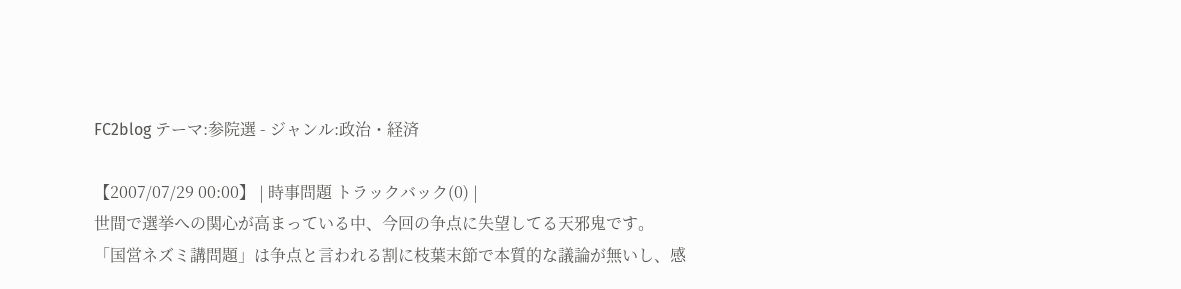FC2blog テーマ:参院選 - ジャンル:政治・経済

【2007/07/29 00:00】 | 時事問題 トラックバック(0) |
世間で選挙への関心が高まっている中、今回の争点に失望してる天邪鬼です。
「国営ネズミ講問題」は争点と言われる割に枝葉末節で本質的な議論が無いし、感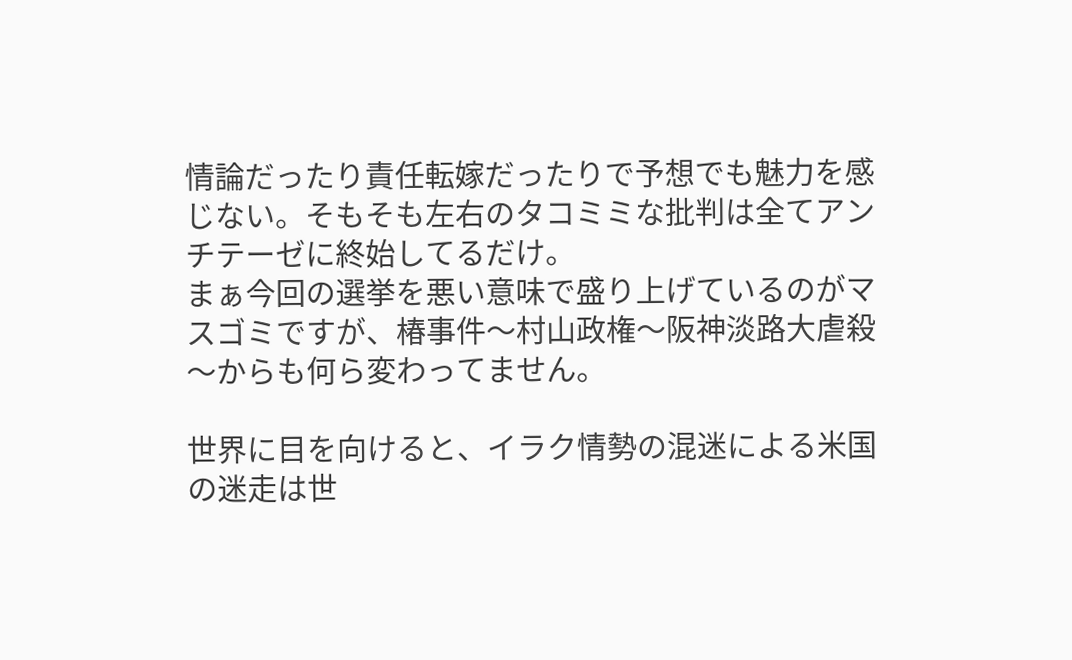情論だったり責任転嫁だったりで予想でも魅力を感じない。そもそも左右のタコミミな批判は全てアンチテーゼに終始してるだけ。
まぁ今回の選挙を悪い意味で盛り上げているのがマスゴミですが、椿事件〜村山政権〜阪神淡路大虐殺〜からも何ら変わってません。

世界に目を向けると、イラク情勢の混迷による米国の迷走は世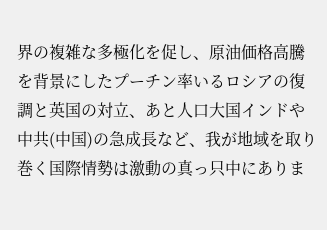界の複雑な多極化を促し、原油価格高騰を背景にしたプーチン率いるロシアの復調と英国の対立、あと人口大国インドや中共(中国)の急成長など、我が地域を取り巻く国際情勢は激動の真っ只中にありま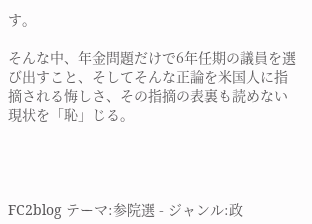す。

そんな中、年金問題だけで6年任期の議員を選び出すこと、そしてそんな正論を米国人に指摘される悔しさ、その指摘の表裏も読めない現状を「恥」じる。




FC2blog テーマ:参院選 - ジャンル:政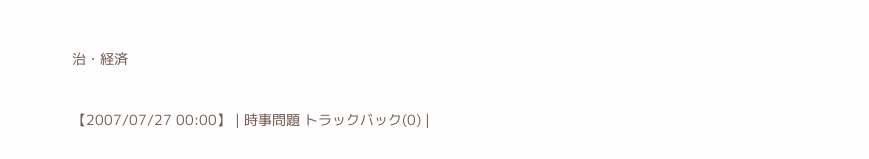治・経済

【2007/07/27 00:00】 | 時事問題 トラックバック(0) |